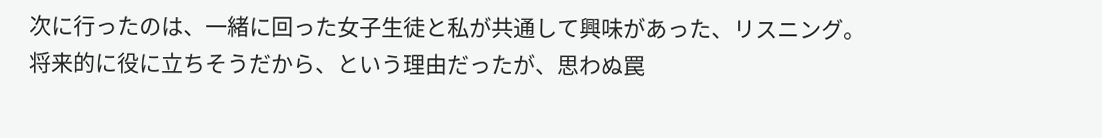次に行ったのは、一緒に回った女子生徒と私が共通して興味があった、リスニング。 将来的に役に立ちそうだから、という理由だったが、思わぬ罠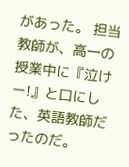があった。 担当教師が、高一の授業中に『泣けー!』と口にした、英語教師だったのだ。